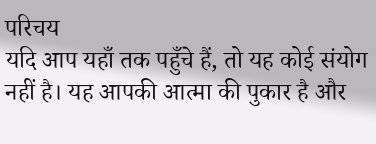परिचय
यदि आप यहाँ तक पहुँचे हैं, तो यह कोई संयोग नहीं है। यह आपकी आत्मा की पुकार है और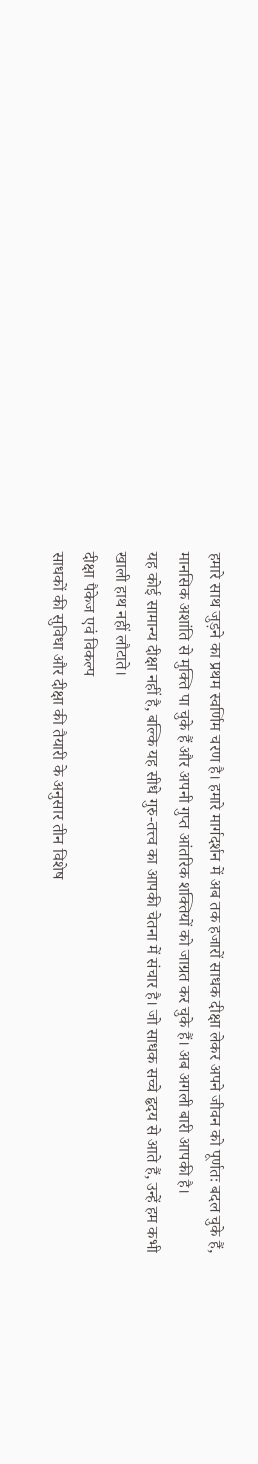हमारे साथ जुड़ने का प्रथम स्वर्णिम चरण है। हमारे मार्गदर्शन में अब तक हजारों साधक दीक्षा लेकर अपने जीवन को पूर्णतः बदल चुके हैं, मानसिक अशांति से मुक्ति पा चुके हैं और अपनी गुप्त आंतरिक शक्तियों को जाग्रत कर चुके हैं। अब अगली बारी आपकी है।
यह कोई सामान्य दीक्षा नहीं है, बल्कि यह सीधे गुरु-तत्त्व का आपकी चेतना में संचार है। जो साधक सच्चे हृदय से आते हैं, उन्हें हम कभी खाली हाथ नहीं लौटाते।
दीक्षा पैकेज एवं विकल्प
साधकों की सुविधा और दीक्षा की तैयारी के अनुसार तीन विशेष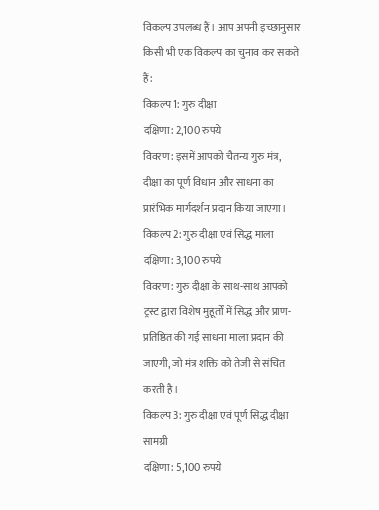विकल्प उपलब्ध हैं। आप अपनी इच्छानुसार किसी भी एक विकल्प का चुनाव कर सकते हैं:
विकल्प 1: गुरु दीक्षा
दक्षिणा: 2,100 रुपये
विवरण: इसमें आपको चैतन्य गुरु मंत्र, दीक्षा का पूर्ण विधान और साधना का प्रारंभिक मार्गदर्शन प्रदान किया जाएगा।
विकल्प 2: गुरु दीक्षा एवं सिद्ध माला
दक्षिणा: 3,100 रुपये
विवरण: गुरु दीक्षा के साथ-साथ आपको ट्रस्ट द्वारा विशेष मुहूर्तों में सिद्ध और प्राण-प्रतिष्ठित की गई साधना माला प्रदान की जाएगी, जो मंत्र शक्ति को तेजी से संचित करती है।
विकल्प 3: गुरु दीक्षा एवं पूर्ण सिद्ध दीक्षा सामग्री
दक्षिणा: 5,100 रुपये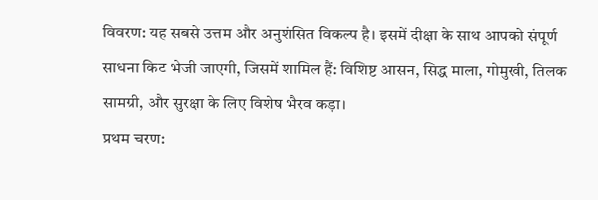विवरण: यह सबसे उत्तम और अनुशंसित विकल्प है। इसमें दीक्षा के साथ आपको संपूर्ण साधना किट भेजी जाएगी, जिसमें शामिल हैं: विशिष्ट आसन, सिद्ध माला, गोमुखी, तिलक सामग्री, और सुरक्षा के लिए विशेष भैरव कड़ा।
प्रथम चरण: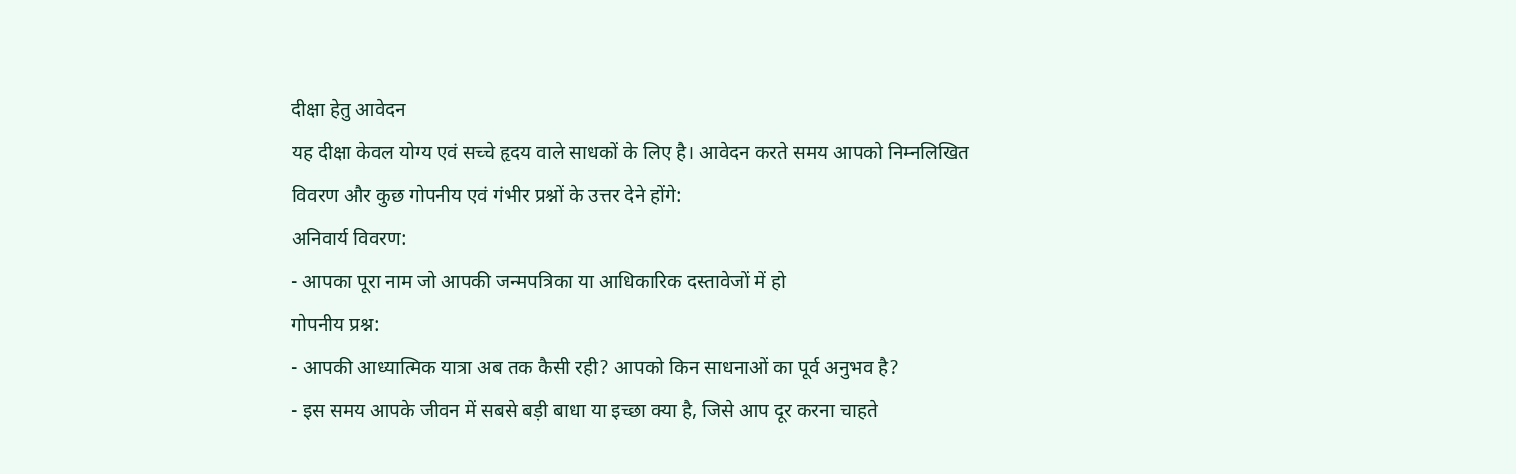दीक्षा हेतु आवेदन
यह दीक्षा केवल योग्य एवं सच्चे हृदय वाले साधकों के लिए है। आवेदन करते समय आपको निम्नलिखित विवरण और कुछ गोपनीय एवं गंभीर प्रश्नों के उत्तर देने होंगे:
अनिवार्य विवरण:
- आपका पूरा नाम जो आपकी जन्मपत्रिका या आधिकारिक दस्तावेजों में हो
गोपनीय प्रश्न:
- आपकी आध्यात्मिक यात्रा अब तक कैसी रही? आपको किन साधनाओं का पूर्व अनुभव है?
- इस समय आपके जीवन में सबसे बड़ी बाधा या इच्छा क्या है, जिसे आप दूर करना चाहते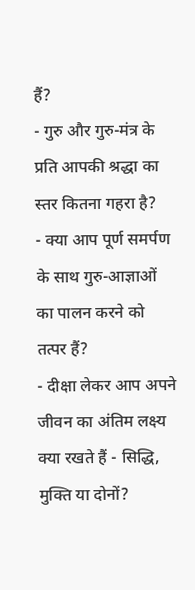हैं?
- गुरु और गुरु-मंत्र के प्रति आपकी श्रद्धा का स्तर कितना गहरा है?
- क्या आप पूर्ण समर्पण के साथ गुरु-आज्ञाओं का पालन करने को तत्पर हैं?
- दीक्षा लेकर आप अपने जीवन का अंतिम लक्ष्य क्या रखते हैं - सिद्धि, मुक्ति या दोनों?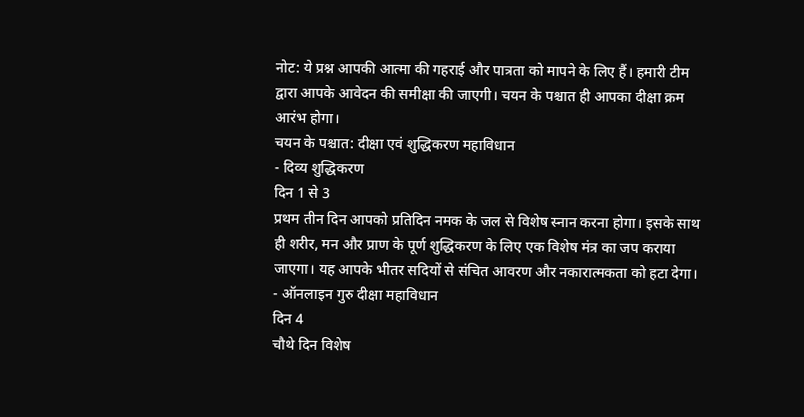नोट: ये प्रश्न आपकी आत्मा की गहराई और पात्रता को मापने के लिए हैं। हमारी टीम द्वारा आपके आवेदन की समीक्षा की जाएगी। चयन के पश्चात ही आपका दीक्षा क्रम आरंभ होगा।
चयन के पश्चात: दीक्षा एवं शुद्धिकरण महाविधान
- दिव्य शुद्धिकरण
दिन 1 से 3
प्रथम तीन दिन आपको प्रतिदिन नमक के जल से विशेष स्नान करना होगा। इसके साथ ही शरीर, मन और प्राण के पूर्ण शुद्धिकरण के लिए एक विशेष मंत्र का जप कराया जाएगा। यह आपके भीतर सदियों से संचित आवरण और नकारात्मकता को हटा देगा।
- ऑनलाइन गुरु दीक्षा महाविधान
दिन 4
चौथे दिन विशेष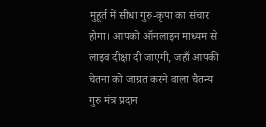मुहूर्त में सीधा गुरु-कृपा का संचार होगा। आपको ऑनलाइन माध्यम से लाइव दीक्षा दी जाएगी, जहाँ आपकी चेतना को जाग्रत करने वाला चैतन्य गुरु मंत्र प्रदान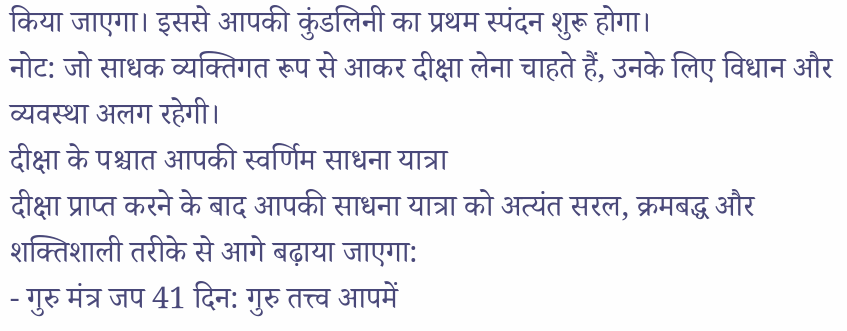किया जाएगा। इससे आपकी कुंडलिनी का प्रथम स्पंदन शुरू होगा।
नोट: जो साधक व्यक्तिगत रूप से आकर दीक्षा लेना चाहते हैं, उनके लिए विधान और व्यवस्था अलग रहेगी।
दीक्षा के पश्चात आपकी स्वर्णिम साधना यात्रा
दीक्षा प्राप्त करने के बाद आपकी साधना यात्रा को अत्यंत सरल, क्रमबद्ध और शक्तिशाली तरीके से आगे बढ़ाया जाएगा:
- गुरु मंत्र जप 41 दिन: गुरु तत्त्व आपमें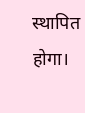स्थापित होगा।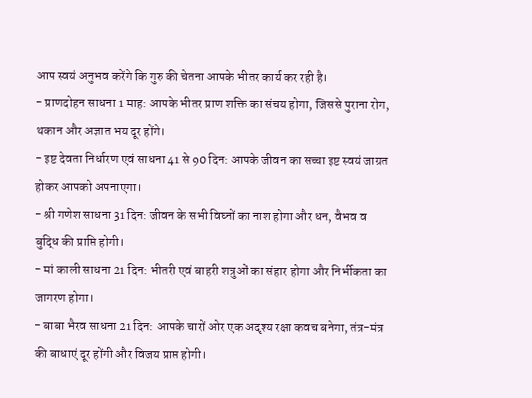आप स्वयं अनुभव करेंगे कि गुरु की चेतना आपके भीतर कार्य कर रही है।
- प्राणदोहन साधना 1 माह: आपके भीतर प्राण शक्ति का संचय होगा, जिससे पुराना रोग, थकान और अज्ञात भय दूर होंगे।
- इष्ट देवता निर्धारण एवं साधना 41 से 90 दिन: आपके जीवन का सच्चा इष्ट स्वयं जाग्रत होकर आपको अपनाएगा।
- श्री गणेश साधना 31 दिन: जीवन के सभी विघ्नों का नाश होगा और धन, वैभव व बुद्धि की प्राप्ति होगी।
- मां काली साधना 21 दिन: भीतरी एवं बाहरी शत्रुओं का संहार होगा और निर्भीकता का जागरण होगा।
- बाबा भैरव साधना 21 दिन: आपके चारों ओर एक अदृश्य रक्षा कवच बनेगा, तंत्र-मंत्र की बाधाएं दूर होंगी और विजय प्राप्त होगी।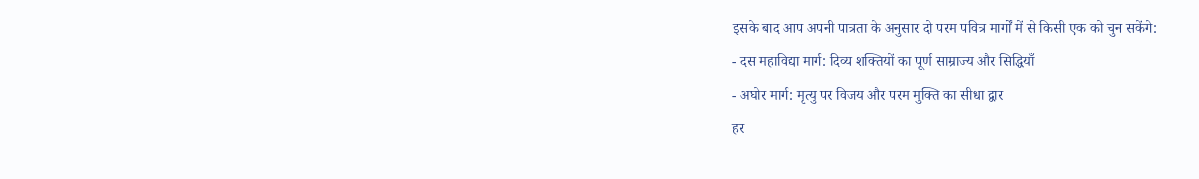इसके बाद आप अपनी पात्रता के अनुसार दो परम पवित्र मार्गों में से किसी एक को चुन सकेंगे:
- दस महाविद्या मार्ग: दिव्य शक्तियों का पूर्ण साम्राज्य और सिद्धियाँ
- अघोर मार्ग: मृत्यु पर विजय और परम मुक्ति का सीधा द्वार
हर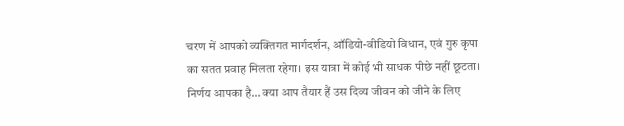चरण में आपको व्यक्तिगत मार्गदर्शन, ऑडियो-वीडियो विधान, एवं गुरु कृपा का सतत प्रवाह मिलता रहेगा। इस यात्रा में कोई भी साधक पीछे नहीं छूटता।
निर्णय आपका है… क्या आप तैयार हैं उस दिव्य जीवन को जीने के लिए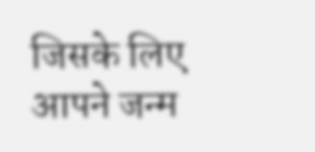जिसके लिए आपने जन्म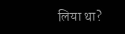लिया था?